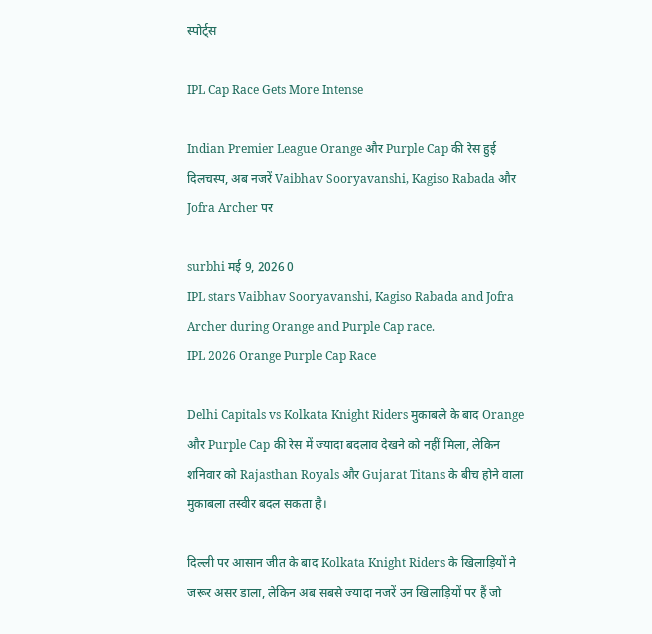स्पोर्ट्स

IPL Cap Race Gets More Intense

Indian Premier League Orange और Purple Cap की रेस हुई दिलचस्प, अब नजरें Vaibhav Sooryavanshi, Kagiso Rabada और Jofra Archer पर

surbhi मई 9, 2026 0
IPL stars Vaibhav Sooryavanshi, Kagiso Rabada and Jofra Archer during Orange and Purple Cap race.
IPL 2026 Orange Purple Cap Race

Delhi Capitals vs Kolkata Knight Riders मुकाबले के बाद Orange और Purple Cap की रेस में ज्यादा बदलाव देखने को नहीं मिला, लेकिन शनिवार को Rajasthan Royals और Gujarat Titans के बीच होने वाला मुकाबला तस्वीर बदल सकता है।

दिल्ली पर आसान जीत के बाद Kolkata Knight Riders के खिलाड़ियों ने जरूर असर डाला, लेकिन अब सबसे ज्यादा नजरें उन खिलाड़ियों पर हैं जो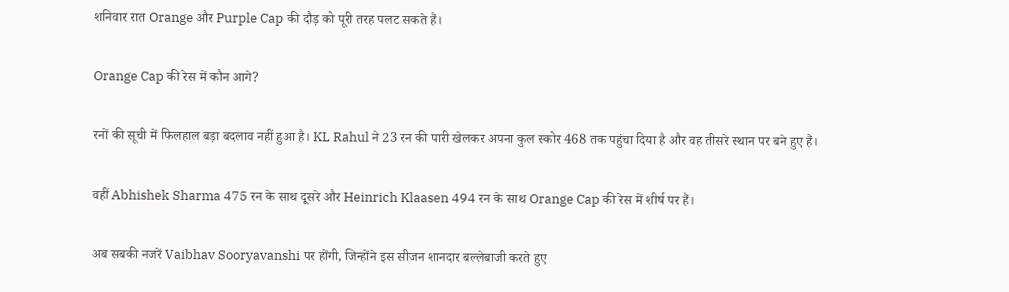शनिवार रात Orange और Purple Cap की दौड़ को पूरी तरह पलट सकते हैं।

Orange Cap की रेस में कौन आगे?

रनों की सूची में फिलहाल बड़ा बदलाव नहीं हुआ है। KL Rahul ने 23 रन की पारी खेलकर अपना कुल स्कोर 468 तक पहुंचा दिया है और वह तीसरे स्थान पर बने हुए हैं।

वहीं Abhishek Sharma 475 रन के साथ दूसरे और Heinrich Klaasen 494 रन के साथ Orange Cap की रेस में शीर्ष पर हैं।

अब सबकी नजरें Vaibhav Sooryavanshi पर होंगी, जिन्होंने इस सीजन शानदार बल्लेबाजी करते हुए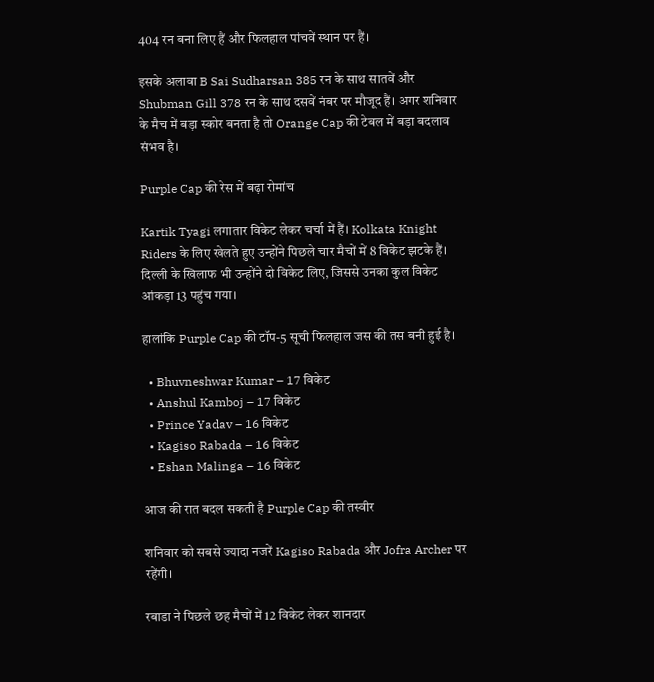404 रन बना लिए हैं और फिलहाल पांचवें स्थान पर हैं।

इसके अलावा B Sai Sudharsan 385 रन के साथ सातवें और Shubman Gill 378 रन के साथ दसवें नंबर पर मौजूद हैं। अगर शनिवार के मैच में बड़ा स्कोर बनता है तो Orange Cap की टेबल में बड़ा बदलाव संभव है।

Purple Cap की रेस में बढ़ा रोमांच

Kartik Tyagi लगातार विकेट लेकर चर्चा में हैं। Kolkata Knight Riders के लिए खेलते हुए उन्होंने पिछले चार मैचों में 8 विकेट झटके हैं। दिल्ली के खिलाफ भी उन्होंने दो विकेट लिए, जिससे उनका कुल विकेट आंकड़ा 13 पहुंच गया।

हालांकि Purple Cap की टॉप-5 सूची फिलहाल जस की तस बनी हुई है।

  • Bhuvneshwar Kumar – 17 विकेट
  • Anshul Kamboj – 17 विकेट
  • Prince Yadav – 16 विकेट
  • Kagiso Rabada – 16 विकेट
  • Eshan Malinga – 16 विकेट

आज की रात बदल सकती है Purple Cap की तस्वीर

शनिवार को सबसे ज्यादा नजरें Kagiso Rabada और Jofra Archer पर रहेंगी।

रबाडा ने पिछले छह मैचों में 12 विकेट लेकर शानदार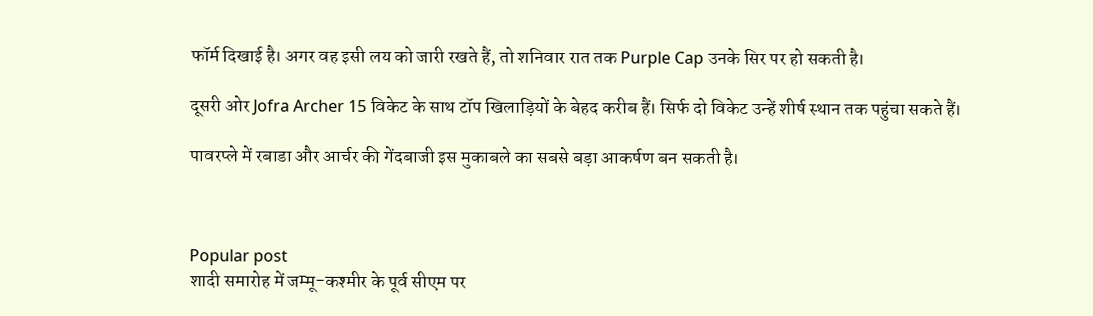फॉर्म दिखाई है। अगर वह इसी लय को जारी रखते हैं, तो शनिवार रात तक Purple Cap उनके सिर पर हो सकती है।

दूसरी ओर Jofra Archer 15 विकेट के साथ टॉप खिलाड़ियों के बेहद करीब हैं। सिर्फ दो विकेट उन्हें शीर्ष स्थान तक पहुंचा सकते हैं।

पावरप्ले में रबाडा और आर्चर की गेंदबाजी इस मुकाबले का सबसे बड़ा आकर्षण बन सकती है।



Popular post
शादी समारोह में जम्मू-कश्मीर के पूर्व सीएम पर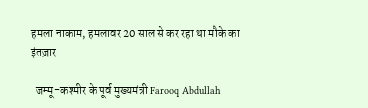हमला नाकाम, हमलावर 20 साल से कर रहा था मौके का इंतज़ार

  जम्मू-कश्मीर के पूर्व मुख्यमंत्री Farooq Abdullah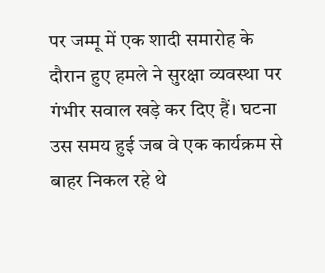पर जम्मू में एक शादी समारोह के दौरान हुए हमले ने सुरक्षा व्यवस्था पर गंभीर सवाल खड़े कर दिए हैं। घटना उस समय हुई जब वे एक कार्यक्रम से बाहर निकल रहे थे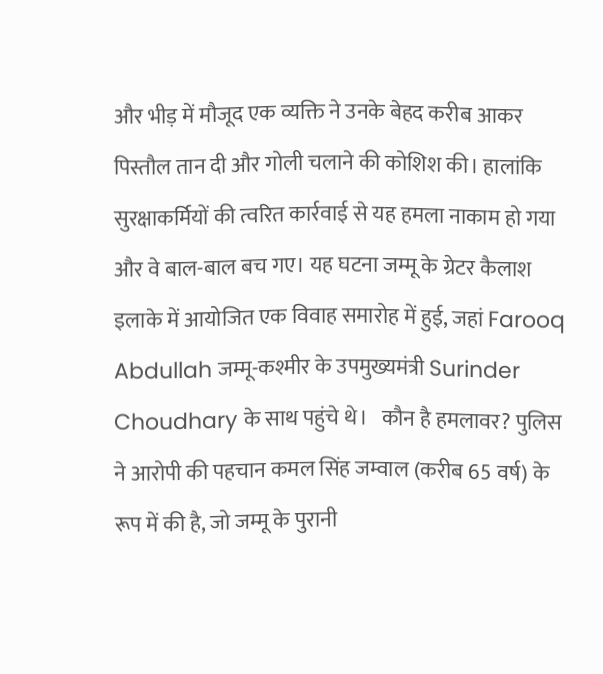और भीड़ में मौजूद एक व्यक्ति ने उनके बेहद करीब आकर पिस्तौल तान दी और गोली चलाने की कोशिश की। हालांकि सुरक्षाकर्मियों की त्वरित कार्रवाई से यह हमला नाकाम हो गया और वे बाल-बाल बच गए। यह घटना जम्मू के ग्रेटर कैलाश इलाके में आयोजित एक विवाह समारोह में हुई, जहां Farooq Abdullah जम्मू-कश्मीर के उपमुख्यमंत्री Surinder Choudhary के साथ पहुंचे थे।   कौन है हमलावर? पुलिस ने आरोपी की पहचान कमल सिंह जम्वाल (करीब 65 वर्ष) के रूप में की है, जो जम्मू के पुरानी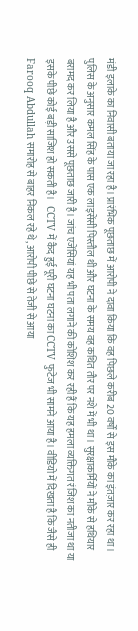मंडी इलाके का निवासी बताया जा रहा है। प्रारंभिक पूछताछ में आरोपी ने दावा किया कि वह पिछले करीब 20 वर्षों से इस मौके का इंतज़ार कर रहा था। पुलिस के अनुसार कमल सिंह के पास एक लाइसेंसी पिस्तौल थी और घटना के समय वह कथित तौर पर नशे में भी था। सुरक्षाकर्मियों ने मौके से हथियार बरामद कर लिया है और उससे पूछताछ जारी है। जांच एजेंसियां यह भी पता लगाने की कोशिश कर रही हैं कि यह हमला व्यक्तिगत रंजिश का नतीजा था या इसके पीछे कोई बड़ी साजिश हो सकती है।   CCTV में कैद हुई पूरी घटना घटना का CCTV फुटेज भी सामने आया है। वीडियो में दिखता है कि जैसे ही Farooq Abdullah समारोह से बाहर निकल रहे थे, आरोपी पीछे से तेजी से आया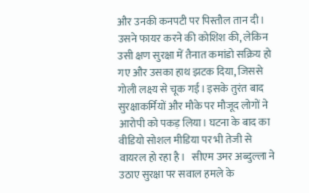और उनकी कनपटी पर पिस्तौल तान दी। उसने फायर करने की कोशिश की, लेकिन उसी क्षण सुरक्षा में तैनात कमांडो सक्रिय हो गए और उसका हाथ झटक दिया, जिससे गोली लक्ष्य से चूक गई। इसके तुरंत बाद सुरक्षाकर्मियों और मौके पर मौजूद लोगों ने आरोपी को पकड़ लिया। घटना के बाद का वीडियो सोशल मीडिया पर भी तेजी से वायरल हो रहा है।   सीएम उमर अब्दुल्ला ने उठाए सुरक्षा पर सवाल हमले के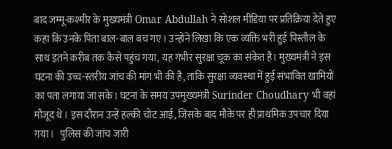बाद जम्मू-कश्मीर के मुख्यमंत्री Omar Abdullah ने सोशल मीडिया पर प्रतिक्रिया देते हुए कहा कि उनके पिता बाल-बाल बच गए। उन्होंने लिखा कि एक व्यक्ति भरी हुई पिस्तौल के साथ इतने करीब तक कैसे पहुंच गया, यह गंभीर सुरक्षा चूक का संकेत है। मुख्यमंत्री ने इस घटना की उच्च-स्तरीय जांच की मांग भी की है, ताकि सुरक्षा व्यवस्था में हुई संभावित खामियों का पता लगाया जा सके। घटना के समय उपमुख्यमंत्री Surinder Choudhary भी वहां मौजूद थे। इस दौरान उन्हें हल्की चोट आई, जिसके बाद मौके पर ही प्राथमिक उपचार दिया गया।   पुलिस की जांच जारी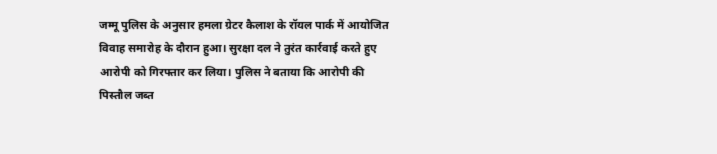जम्मू पुलिस के अनुसार हमला ग्रेटर कैलाश के रॉयल पार्क में आयोजित विवाह समारोह के दौरान हुआ। सुरक्षा दल ने तुरंत कार्रवाई करते हुए आरोपी को गिरफ्तार कर लिया। पुलिस ने बताया कि आरोपी की पिस्तौल जब्त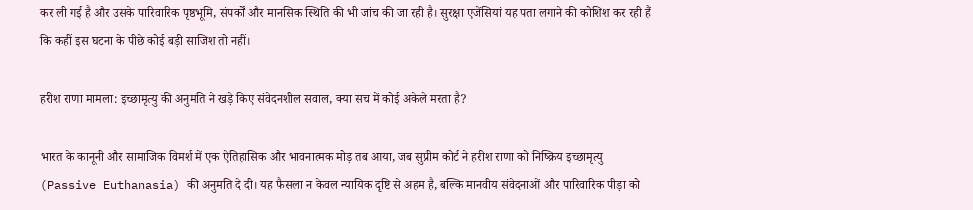कर ली गई है और उसके पारिवारिक पृष्ठभूमि, संपर्कों और मानसिक स्थिति की भी जांच की जा रही है। सुरक्षा एजेंसियां यह पता लगाने की कोशिश कर रही हैं कि कहीं इस घटना के पीछे कोई बड़ी साजिश तो नहीं।

हरीश राणा मामला: इच्छामृत्यु की अनुमति ने खड़े किए संवेदनशील सवाल, क्या सच में कोई अकेले मरता है?

भारत के कानूनी और सामाजिक विमर्श में एक ऐतिहासिक और भावनात्मक मोड़ तब आया, जब सुप्रीम कोर्ट ने हरीश राणा को निष्क्रिय इच्छामृत्यु (Passive Euthanasia) की अनुमति दे दी। यह फैसला न केवल न्यायिक दृष्टि से अहम है, बल्कि मानवीय संवेदनाओं और पारिवारिक पीड़ा को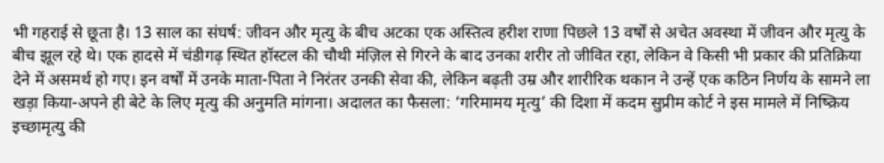भी गहराई से छूता है। 13 साल का संघर्ष: जीवन और मृत्यु के बीच अटका एक अस्तित्व हरीश राणा पिछले 13 वर्षों से अचेत अवस्था में जीवन और मृत्यु के बीच झूल रहे थे। एक हादसे में चंडीगढ़ स्थित हॉस्टल की चौथी मंज़िल से गिरने के बाद उनका शरीर तो जीवित रहा, लेकिन वे किसी भी प्रकार की प्रतिक्रिया देने में असमर्थ हो गए। इन वर्षों में उनके माता-पिता ने निरंतर उनकी सेवा की, लेकिन बढ़ती उम्र और शारीरिक थकान ने उन्हें एक कठिन निर्णय के सामने ला खड़ा किया-अपने ही बेटे के लिए मृत्यु की अनुमति मांगना। अदालत का फैसला: ‘गरिमामय मृत्यु’ की दिशा में कदम सुप्रीम कोर्ट ने इस मामले में निष्क्रिय इच्छामृत्यु की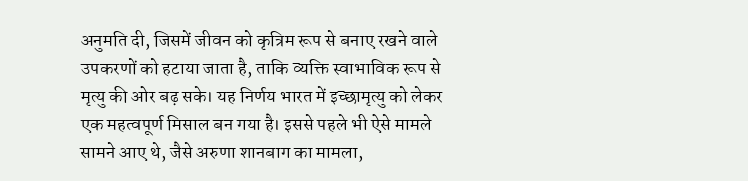अनुमति दी, जिसमें जीवन को कृत्रिम रूप से बनाए रखने वाले उपकरणों को हटाया जाता है, ताकि व्यक्ति स्वाभाविक रूप से मृत्यु की ओर बढ़ सके। यह निर्णय भारत में इच्छामृत्यु को लेकर एक महत्वपूर्ण मिसाल बन गया है। इससे पहले भी ऐसे मामले सामने आए थे, जैसे अरुणा शानबाग का मामला,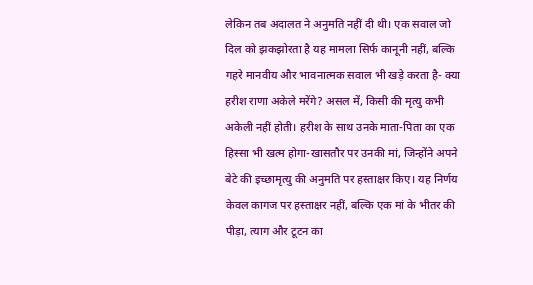लेकिन तब अदालत ने अनुमति नहीं दी थी। एक सवाल जो दिल को झकझोरता है यह मामला सिर्फ कानूनी नहीं, बल्कि गहरे मानवीय और भावनात्मक सवाल भी खड़े करता है- क्या हरीश राणा अकेले मरेंगे? असल में, किसी की मृत्यु कभी अकेली नहीं होती। हरीश के साथ उनके माता-पिता का एक हिस्सा भी खत्म होगा-खासतौर पर उनकी मां, जिन्होंने अपने बेटे की इच्छामृत्यु की अनुमति पर हस्ताक्षर किए। यह निर्णय केवल कागज पर हस्ताक्षर नहीं, बल्कि एक मां के भीतर की पीड़ा, त्याग और टूटन का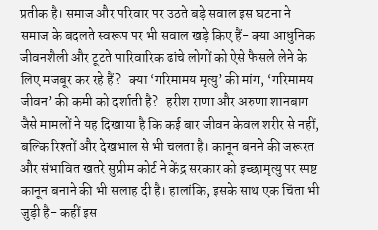प्रतीक है। समाज और परिवार पर उठते बड़े सवाल इस घटना ने समाज के बदलते स्वरूप पर भी सवाल खड़े किए हैं- क्या आधुनिक जीवनशैली और टूटते पारिवारिक ढांचे लोगों को ऐसे फैसले लेने के लिए मजबूर कर रहे हैं?   क्या ‘गरिमामय मृत्यु’ की मांग, ‘गरिमामय जीवन’ की कमी को दर्शाती है?   हरीश राणा और अरुणा शानबाग जैसे मामलों ने यह दिखाया है कि कई बार जीवन केवल शरीर से नहीं, बल्कि रिश्तों और देखभाल से भी चलता है। कानून बनने की जरूरत और संभावित खतरे सुप्रीम कोर्ट ने केंद्र सरकार को इच्छामृत्यु पर स्पष्ट कानून बनाने की भी सलाह दी है। हालांकि, इसके साथ एक चिंता भी जुड़ी है- कहीं इस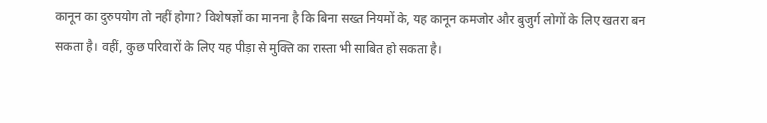कानून का दुरुपयोग तो नहीं होगा? विशेषज्ञों का मानना है कि बिना सख्त नियमों के, यह कानून कमजोर और बुजुर्ग लोगों के लिए खतरा बन सकता है। वहीं, कुछ परिवारों के लिए यह पीड़ा से मुक्ति का रास्ता भी साबित हो सकता है।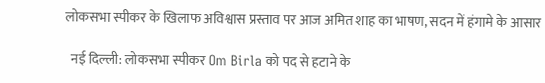लोकसभा स्पीकर के खिलाफ अविश्वास प्रस्ताव पर आज अमित शाह का भाषण, सदन में हंगामे के आसार

  नई दिल्ली: लोकसभा स्पीकर Om Birla को पद से हटाने के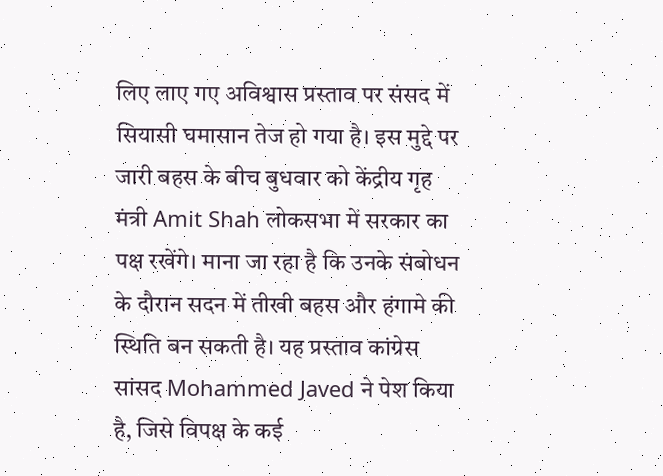लिए लाए गए अविश्वास प्रस्ताव पर संसद में सियासी घमासान तेज हो गया है। इस मुद्दे पर जारी बहस के बीच बुधवार को केंद्रीय गृह मंत्री Amit Shah लोकसभा में सरकार का पक्ष रखेंगे। माना जा रहा है कि उनके संबोधन के दौरान सदन में तीखी बहस और हंगामे की स्थिति बन सकती है। यह प्रस्ताव कांग्रेस सांसद Mohammed Javed ने पेश किया है, जिसे विपक्ष के कई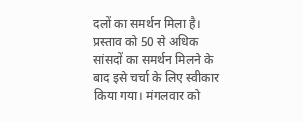दलों का समर्थन मिला है। प्रस्ताव को 50 से अधिक सांसदों का समर्थन मिलने के बाद इसे चर्चा के लिए स्वीकार किया गया। मंगलवार को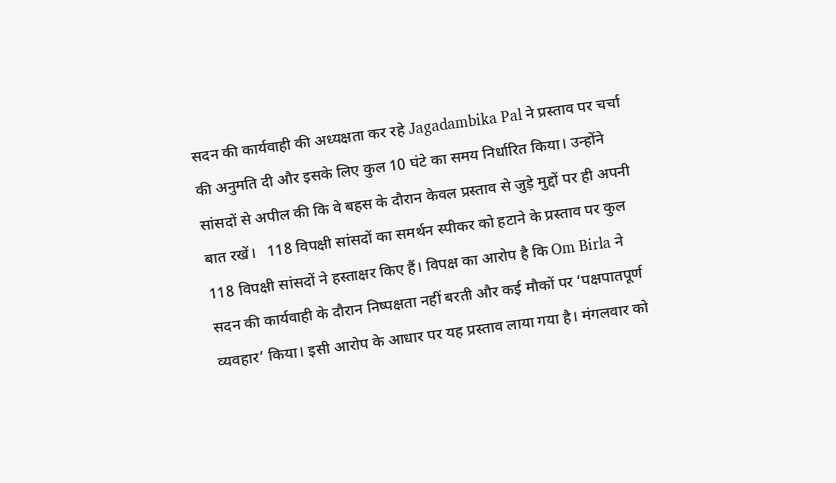सदन की कार्यवाही की अध्यक्षता कर रहे Jagadambika Pal ने प्रस्ताव पर चर्चा की अनुमति दी और इसके लिए कुल 10 घंटे का समय निर्धारित किया। उन्होंने सांसदों से अपील की कि वे बहस के दौरान केवल प्रस्ताव से जुड़े मुद्दों पर ही अपनी बात रखें।   118 विपक्षी सांसदों का समर्थन स्पीकर को हटाने के प्रस्ताव पर कुल 118 विपक्षी सांसदों ने हस्ताक्षर किए हैं। विपक्ष का आरोप है कि Om Birla ने सदन की कार्यवाही के दौरान निष्पक्षता नहीं बरती और कई मौकों पर ‘पक्षपातपूर्ण व्यवहार’ किया। इसी आरोप के आधार पर यह प्रस्ताव लाया गया है। मंगलवार को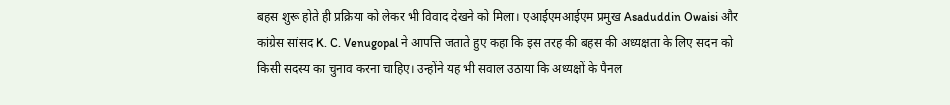बहस शुरू होते ही प्रक्रिया को लेकर भी विवाद देखने को मिला। एआईएमआईएम प्रमुख Asaduddin Owaisi और कांग्रेस सांसद K. C. Venugopal ने आपत्ति जताते हुए कहा कि इस तरह की बहस की अध्यक्षता के लिए सदन को किसी सदस्य का चुनाव करना चाहिए। उन्होंने यह भी सवाल उठाया कि अध्यक्षों के पैनल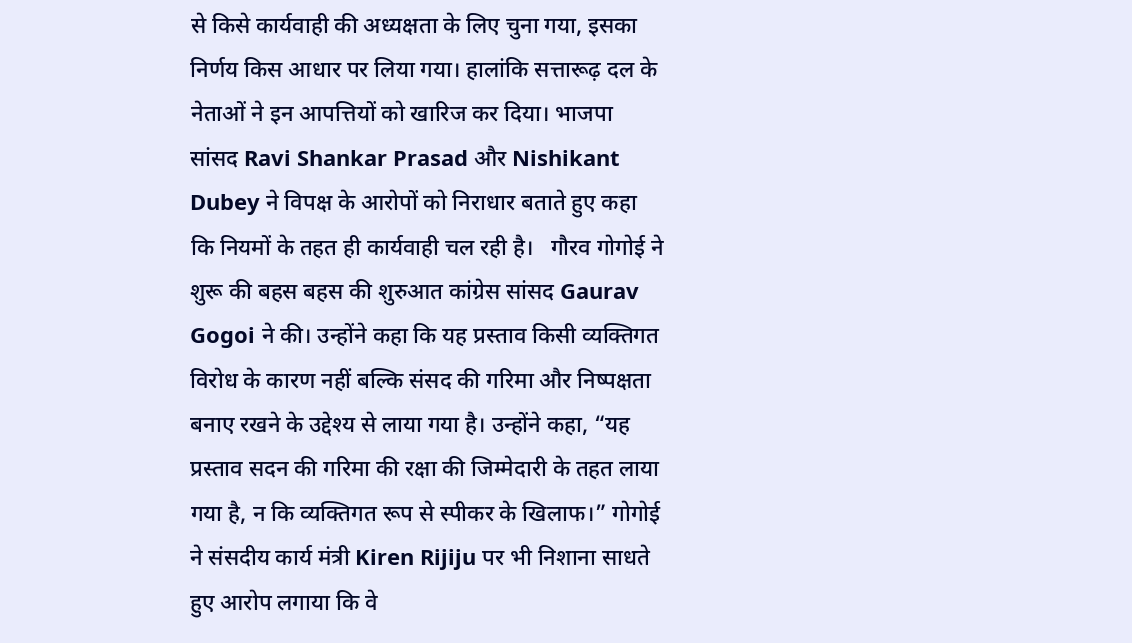से किसे कार्यवाही की अध्यक्षता के लिए चुना गया, इसका निर्णय किस आधार पर लिया गया। हालांकि सत्तारूढ़ दल के नेताओं ने इन आपत्तियों को खारिज कर दिया। भाजपा सांसद Ravi Shankar Prasad और Nishikant Dubey ने विपक्ष के आरोपों को निराधार बताते हुए कहा कि नियमों के तहत ही कार्यवाही चल रही है।   गौरव गोगोई ने शुरू की बहस बहस की शुरुआत कांग्रेस सांसद Gaurav Gogoi ने की। उन्होंने कहा कि यह प्रस्ताव किसी व्यक्तिगत विरोध के कारण नहीं बल्कि संसद की गरिमा और निष्पक्षता बनाए रखने के उद्देश्य से लाया गया है। उन्होंने कहा, “यह प्रस्ताव सदन की गरिमा की रक्षा की जिम्मेदारी के तहत लाया गया है, न कि व्यक्तिगत रूप से स्पीकर के खिलाफ।” गोगोई ने संसदीय कार्य मंत्री Kiren Rijiju पर भी निशाना साधते हुए आरोप लगाया कि वे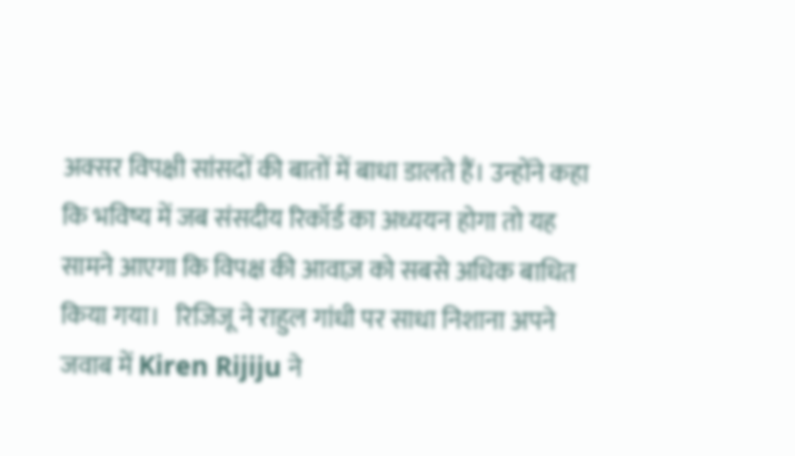अक्सर विपक्षी सांसदों की बातों में बाधा डालते हैं। उन्होंने कहा कि भविष्य में जब संसदीय रिकॉर्ड का अध्ययन होगा तो यह सामने आएगा कि विपक्ष की आवाज़ को सबसे अधिक बाधित किया गया।   रिजिजू ने राहुल गांधी पर साधा निशाना अपने जवाब में Kiren Rijiju ने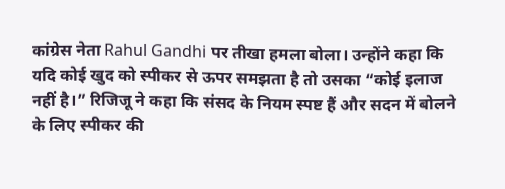कांग्रेस नेता Rahul Gandhi पर तीखा हमला बोला। उन्होंने कहा कि यदि कोई खुद को स्पीकर से ऊपर समझता है तो उसका “कोई इलाज नहीं है।” रिजिजू ने कहा कि संसद के नियम स्पष्ट हैं और सदन में बोलने के लिए स्पीकर की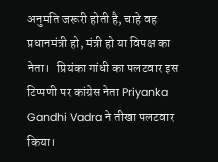अनुमति जरूरी होती है, चाहे वह प्रधानमंत्री हो, मंत्री हो या विपक्ष का नेता।   प्रियंका गांधी का पलटवार इस टिप्पणी पर कांग्रेस नेता Priyanka Gandhi Vadra ने तीखा पलटवार किया।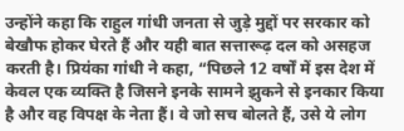उन्होंने कहा कि राहुल गांधी जनता से जुड़े मुद्दों पर सरकार को बेखौफ होकर घेरते हैं और यही बात सत्तारूढ़ दल को असहज करती है। प्रियंका गांधी ने कहा, “पिछले 12 वर्षों में इस देश में केवल एक व्यक्ति है जिसने इनके सामने झुकने से इनकार किया है और वह विपक्ष के नेता हैं। वे जो सच बोलते हैं, उसे ये लोग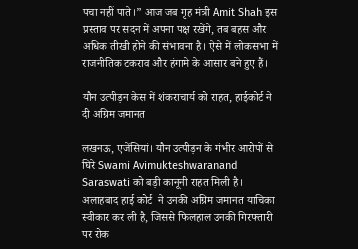पचा नहीं पाते।” आज जब गृह मंत्री Amit Shah इस प्रस्ताव पर सदन में अपना पक्ष रखेंगे, तब बहस और अधिक तीखी होने की संभावना है। ऐसे में लोकसभा में राजनीतिक टकराव और हंगामे के आसार बने हुए हैं।

यौन उत्पीड़न केस में शंकराचार्य को राहत, हाईकोर्ट ने दी अग्रिम जमानत

लखनऊ, एजेंसियां। यौन उत्पीड़न के गंभीर आरोपों से घिरे Swami Avimukteshwaranand Saraswati को बड़ी कानूनी राहत मिली है। अलाहबाद हाई कोर्ट  ने उनकी अग्रिम जमानत याचिका स्वीकार कर ली है, जिससे फिलहाल उनकी गिरफ्तारी पर रोक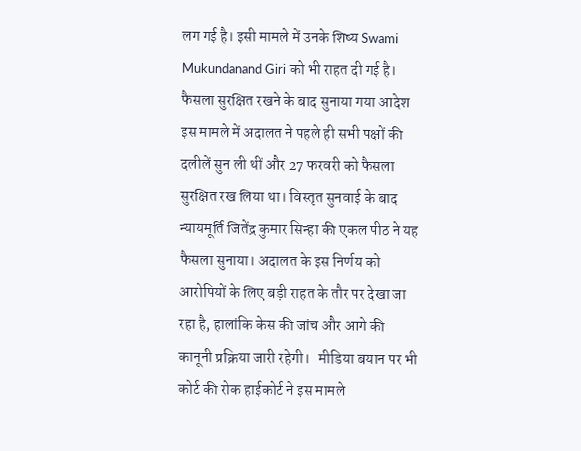लग गई है। इसी मामले में उनके शिष्य Swami Mukundanand Giri को भी राहत दी गई है।   फैसला सुरक्षित रखने के बाद सुनाया गया आदेश इस मामले में अदालत ने पहले ही सभी पक्षों की दलीलें सुन ली थीं और 27 फरवरी को फैसला सुरक्षित रख लिया था। विस्तृत सुनवाई के बाद न्यायमूर्ति जितेंद्र कुमार सिन्हा की एकल पीठ ने यह फैसला सुनाया। अदालत के इस निर्णय को आरोपियों के लिए बड़ी राहत के तौर पर देखा जा रहा है, हालांकि केस की जांच और आगे की कानूनी प्रक्रिया जारी रहेगी।   मीडिया बयान पर भी कोर्ट की रोक हाईकोर्ट ने इस मामले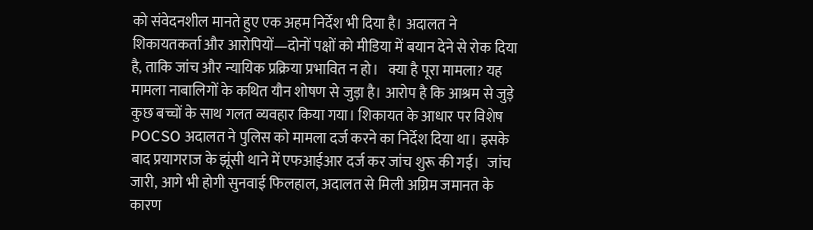को संवेदनशील मानते हुए एक अहम निर्देश भी दिया है। अदालत ने शिकायतकर्ता और आरोपियों—दोनों पक्षों को मीडिया में बयान देने से रोक दिया है, ताकि जांच और न्यायिक प्रक्रिया प्रभावित न हो।   क्या है पूरा मामला? यह मामला नाबालिगों के कथित यौन शोषण से जुड़ा है। आरोप है कि आश्रम से जुड़े कुछ बच्चों के साथ गलत व्यवहार किया गया। शिकायत के आधार पर विशेष POCSO अदालत ने पुलिस को मामला दर्ज करने का निर्देश दिया था। इसके बाद प्रयागराज के झूंसी थाने में एफआईआर दर्ज कर जांच शुरू की गई।   जांच जारी, आगे भी होगी सुनवाई फिलहाल, अदालत से मिली अग्रिम जमानत के कारण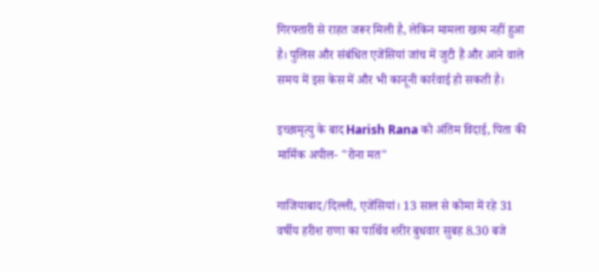गिरफ्तारी से राहत जरूर मिली है, लेकिन मामला खत्म नहीं हुआ है। पुलिस और संबंधित एजेंसियां जांच में जुटी हैं और आने वाले समय में इस केस में और भी कानूनी कार्रवाई हो सकती है।

इच्छामृत्यु के बाद Harish Rana को अंतिम विदाई, पिता की मार्मिक अपील- "रोना मत"

गाजियाबाद/दिल्ली, एजेंसियां। 13 साल से कोमा में रहे 31 वर्षीय हरीश राणा का पार्थिव शरीर बुधवार सुबह 8.30 बजे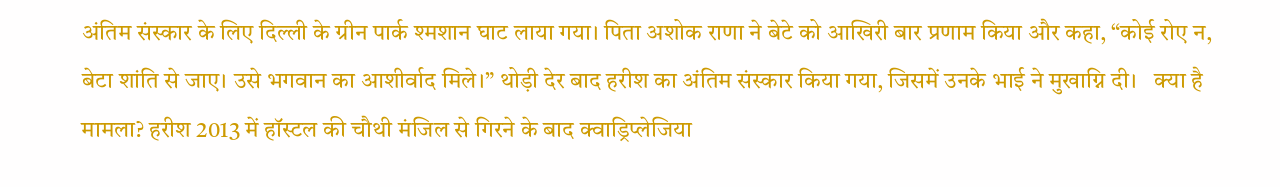अंतिम संस्कार के लिए दिल्ली के ग्रीन पार्क श्मशान घाट लाया गया। पिता अशोक राणा ने बेटे को आखिरी बार प्रणाम किया और कहा, “कोई रोए न, बेटा शांति से जाए। उसे भगवान का आशीर्वाद मिले।” थोड़ी देर बाद हरीश का अंतिम संस्कार किया गया, जिसमें उनके भाई ने मुखाग्नि दी।   क्या है मामला? हरीश 2013 में हॉस्टल की चौथी मंजिल से गिरने के बाद क्वाड्रिप्लेजिया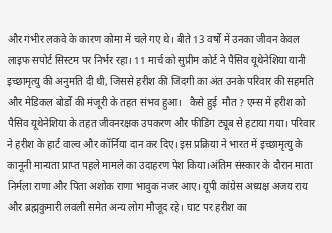और गंभीर लकवे के कारण कोमा में चले गए थे। बीते 13 वर्षों में उनका जीवन केवल लाइफ सपोर्ट सिस्टम पर निर्भर रहा। 11 मार्च को सुप्रीम कोर्ट ने पैसिव यूथेनेशिया यानी इच्छामृत्यु की अनुमति दी थी, जिससे हरीश की जिंदगी का अंत उनके परिवार की सहमति और मेडिकल बोर्डों की मंजूरी के तहत संभव हुआ।   कैसे हुई  मौत ? एम्स में हरीश को पैसिव यूथेनेशिया के तहत जीवनरक्षक उपकरण और फीडिंग ट्यूब से हटाया गया। परिवार ने हरीश के हार्ट वाल्व और कॉर्निया दान कर दिए। इस प्रक्रिया ने भारत में इच्छामृत्यु के कानूनी मान्यता प्राप्त पहले मामले का उदाहरण पेश किया।अंतिम संस्कार के दौरान माता निर्मला राणा और पिता अशोक राणा भावुक नजर आए। यूपी कांग्रेस अध्यक्ष अजय राय और ब्रह्मकुमारी लवली समेत अन्य लोग मौजूद रहे। घाट पर हरीश का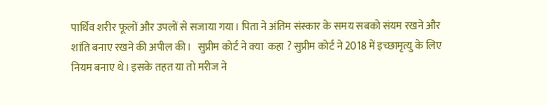पार्थिव शरीर फूलों और उपलों से सजाया गया। पिता ने अंतिम संस्कार के समय सबको संयम रखने और शांति बनाए रखने की अपील की।   सुप्रीम कोर्ट ने क्या  कहा ? सुप्रीम कोर्ट ने 2018 में इच्छामृत्यु के लिए नियम बनाए थे। इसके तहत या तो मरीज ने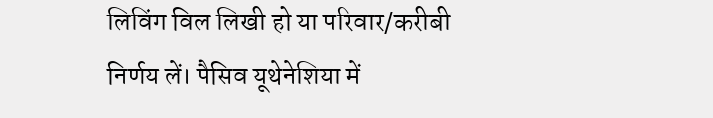लिविंग विल लिखी हो या परिवार/करीबी निर्णय लें। पैसिव यूथेनेशिया में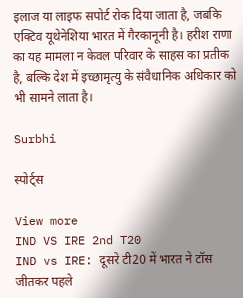इलाज या लाइफ सपोर्ट रोक दिया जाता है, जबकि एक्टिव यूथेनेशिया भारत में गैरकानूनी है। हरीश राणा का यह मामला न केवल परिवार के साहस का प्रतीक है, बल्कि देश में इच्छामृत्यु के संवैधानिक अधिकार को भी सामने लाता है।

Surbhi

स्पोर्ट्स

View more
IND VS IRE 2nd T20
IND vs IRE: दूसरे टी20 में भारत ने टॉस जीतकर पहले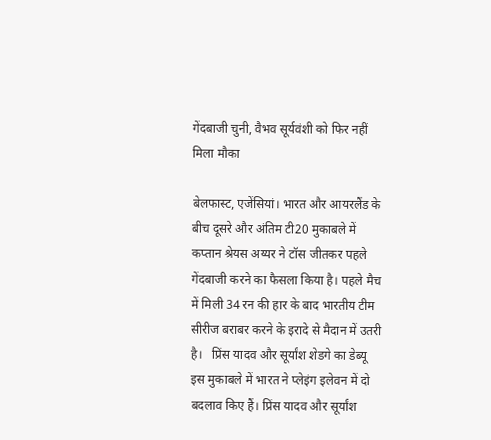गेंदबाजी चुनी, वैभव सूर्यवंशी को फिर नहीं मिला मौका

बेलफास्ट, एजेंसियां। भारत और आयरलैंड के बीच दूसरे और अंतिम टी20 मुकाबले में कप्तान श्रेयस अय्यर ने टॉस जीतकर पहले गेंदबाजी करने का फैसला किया है। पहले मैच में मिली 34 रन की हार के बाद भारतीय टीम सीरीज बराबर करने के इरादे से मैदान में उतरी है।   प्रिंस यादव और सूर्यांश शेडगे का डेब्यू    इस मुकाबले में भारत ने प्लेइंग इलेवन में दो बदलाव किए हैं। प्रिंस यादव और सूर्यांश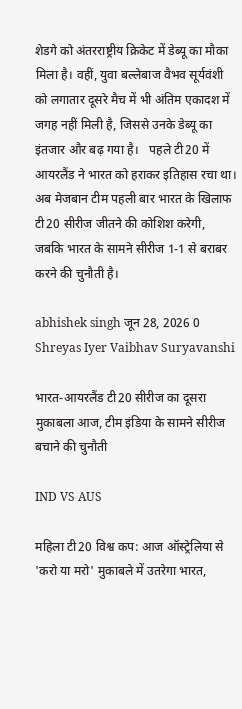शेडगे को अंतरराष्ट्रीय क्रिकेट में डेब्यू का मौका मिला है। वहीं, युवा बल्लेबाज वैभव सूर्यवंशी को लगातार दूसरे मैच में भी अंतिम एकादश में जगह नहीं मिली है, जिससे उनके डेब्यू का इंतजार और बढ़ गया है।   पहले टी20 में आयरलैंड ने भारत को हराकर इतिहास रचा था। अब मेजबान टीम पहली बार भारत के खिलाफ टी20 सीरीज जीतने की कोशिश करेगी, जबकि भारत के सामने सीरीज 1-1 से बराबर करने की चुनौती है।

abhishek singh जून 28, 2026 0
Shreyas Iyer Vaibhav Suryavanshi

भारत-आयरलैंड टी20 सीरीज का दूसरा मुकाबला आज, टीम इंडिया के सामने सीरीज बचाने की चुनौती

IND VS AUS

महिला टी20 विश्व कप: आज ऑस्ट्रेलिया से 'करो या मरो' मुकाबले में उतरेगा भारत,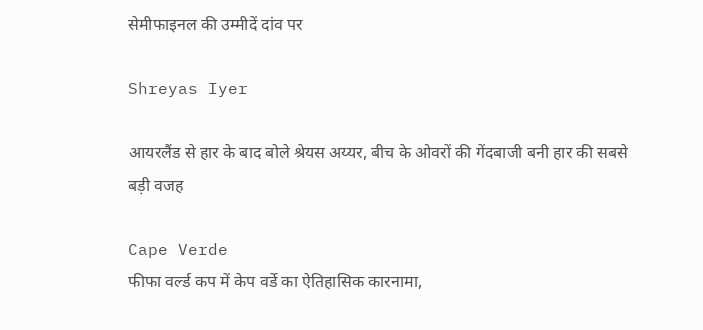सेमीफाइनल की उम्मीदें दांव पर

Shreyas Iyer

आयरलैंड से हार के बाद बोले श्रेयस अय्यर, बीच के ओवरों की गेंदबाजी बनी हार की सबसे बड़ी वजह

Cape Verde
फीफा वर्ल्ड कप में केप वर्डे का ऐतिहासिक कारनामा,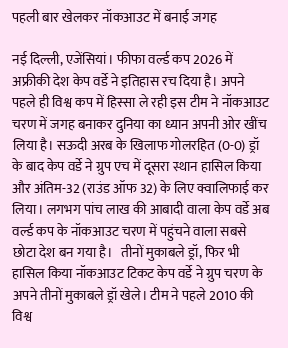पहली बार खेलकर नॉकआउट में बनाई जगह

नई दिल्ली, एजेंसियां। फीफा वर्ल्ड कप 2026 में अफ्रीकी देश केप वर्डे ने इतिहास रच दिया है। अपने पहले ही विश्व कप में हिस्सा ले रही इस टीम ने नॉकआउट चरण में जगह बनाकर दुनिया का ध्यान अपनी ओर खींच लिया है। सऊदी अरब के खिलाफ गोलरहित (0-0) ड्रॉ के बाद केप वर्डे ने ग्रुप एच में दूसरा स्थान हासिल किया और अंतिम-32 (राउंड ऑफ 32) के लिए क्वालिफाई कर लिया। लगभग पांच लाख की आबादी वाला केप वर्डे अब वर्ल्ड कप के नॉकआउट चरण में पहुंचने वाला सबसे छोटा देश बन गया है।   तीनों मुकाबले ड्रॉ, फिर भी हासिल किया नॉकआउट टिकट केप वर्डे ने ग्रुप चरण के अपने तीनों मुकाबले ड्रॉ खेले। टीम ने पहले 2010 की विश्व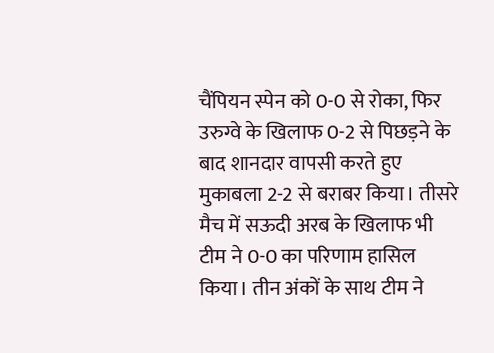चैंपियन स्पेन को 0-0 से रोका, फिर उरुग्वे के खिलाफ 0-2 से पिछड़ने के बाद शानदार वापसी करते हुए मुकाबला 2-2 से बराबर किया। तीसरे मैच में सऊदी अरब के खिलाफ भी टीम ने 0-0 का परिणाम हासिल किया। तीन अंकों के साथ टीम ने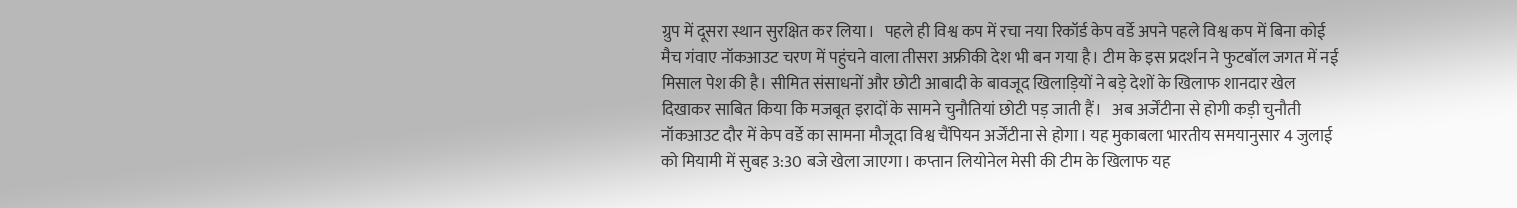ग्रुप में दूसरा स्थान सुरक्षित कर लिया।   पहले ही विश्व कप में रचा नया रिकॉर्ड केप वर्डे अपने पहले विश्व कप में बिना कोई मैच गंवाए नॉकआउट चरण में पहुंचने वाला तीसरा अफ्रीकी देश भी बन गया है। टीम के इस प्रदर्शन ने फुटबॉल जगत में नई मिसाल पेश की है। सीमित संसाधनों और छोटी आबादी के बावजूद खिलाड़ियों ने बड़े देशों के खिलाफ शानदार खेल दिखाकर साबित किया कि मजबूत इरादों के सामने चुनौतियां छोटी पड़ जाती हैं।   अब अर्जेंटीना से होगी कड़ी चुनौती नॉकआउट दौर में केप वर्डे का सामना मौजूदा विश्व चैंपियन अर्जेंटीना से होगा। यह मुकाबला भारतीय समयानुसार 4 जुलाई को मियामी में सुबह 3:30 बजे खेला जाएगा। कप्तान लियोनेल मेसी की टीम के खिलाफ यह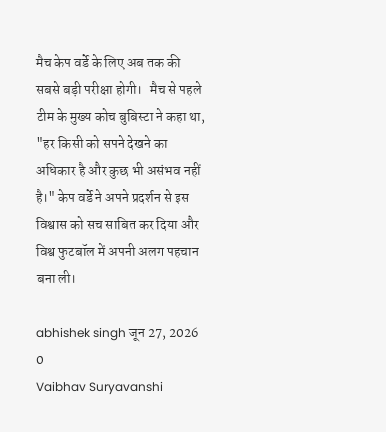मैच केप वर्डे के लिए अब तक की सबसे बड़ी परीक्षा होगी।   मैच से पहले टीम के मुख्य कोच बुबिस्टा ने कहा था, "हर किसी को सपने देखने का अधिकार है और कुछ भी असंभव नहीं है।" केप वर्डे ने अपने प्रदर्शन से इस विश्वास को सच साबित कर दिया और विश्व फुटबॉल में अपनी अलग पहचान बना ली।

abhishek singh जून 27, 2026 0
Vaibhav Suryavanshi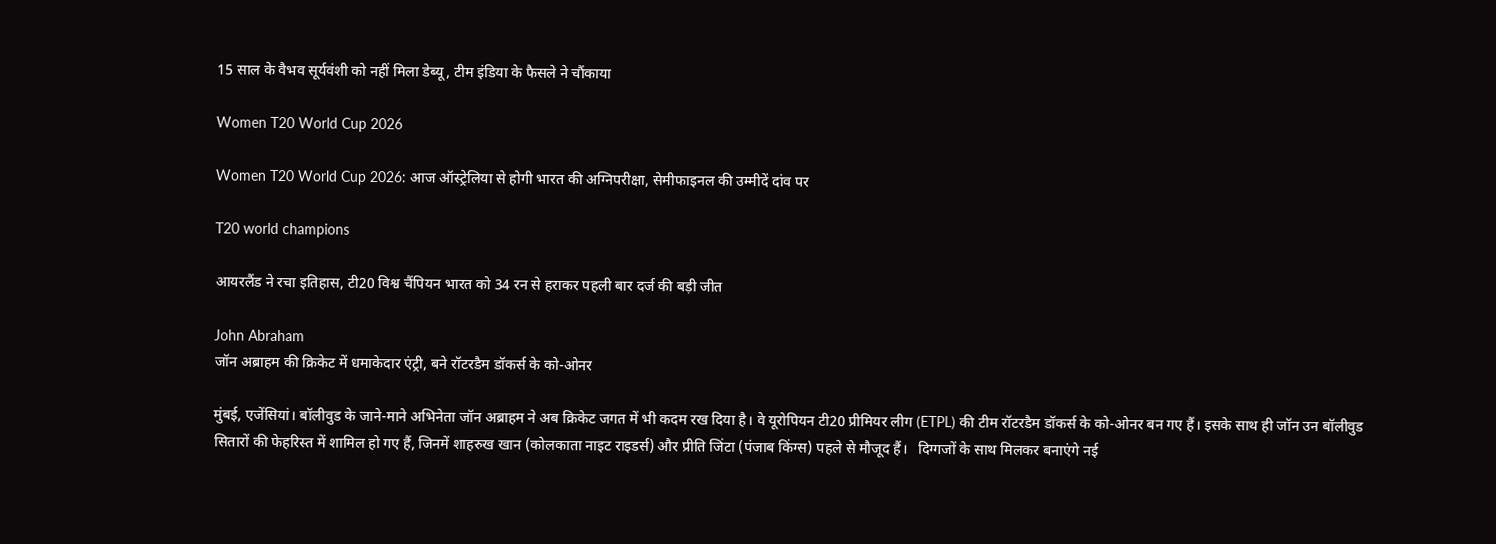15 साल के वैभव सूर्यवंशी को नहीं मिला डेब्यू, टीम इंडिया के फैसले ने चौंकाया

Women T20 World Cup 2026

Women T20 World Cup 2026: आज ऑस्ट्रेलिया से होगी भारत की अग्निपरीक्षा, सेमीफाइनल की उम्मीदें दांव पर

T20 world champions

आयरलैंड ने रचा इतिहास, टी20 विश्व चैंपियन भारत को 34 रन से हराकर पहली बार दर्ज की बड़ी जीत

John Abraham
जॉन अब्राहम की क्रिकेट में धमाकेदार एंट्री, बने रॉटरडैम डॉकर्स के को-ओनर

मुंबई, एजेंसियां। बॉलीवुड के जाने-माने अभिनेता जॉन अब्राहम ने अब क्रिकेट जगत में भी कदम रख दिया है। वे यूरोपियन टी20 प्रीमियर लीग (ETPL) की टीम रॉटरडैम डॉकर्स के को-ओनर बन गए हैं। इसके साथ ही जॉन उन बॉलीवुड सितारों की फेहरिस्त में शामिल हो गए हैं, जिनमें शाहरुख खान (कोलकाता नाइट राइडर्स) और प्रीति जिंटा (पंजाब किंग्स) पहले से मौजूद हैं।   दिग्गजों के साथ मिलकर बनाएंगे नई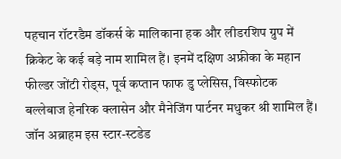पहचान रॉटरडैम डॉकर्स के मालिकाना हक और लीडरशिप ग्रुप में क्रिकेट के कई बड़े नाम शामिल हैं। इनमें दक्षिण अफ्रीका के महान फील्डर जोंटी रोड्स, पूर्व कप्तान फाफ डु प्लेसिस, विस्फोटक बल्लेबाज हेनरिक क्लासेन और मैनेजिंग पार्टनर मधुकर श्री शामिल हैं। जॉन अब्राहम इस स्टार-स्टडेड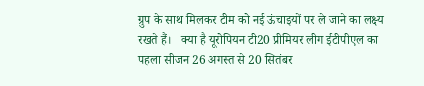ग्रुप के साथ मिलकर टीम को नई ऊंचाइयों पर ले जाने का लक्ष्य रखते हैं।   क्या है यूरोपियन टी20 प्रीमियर लीग ईटीपीएल का पहला सीजन 26 अगस्त से 20 सितंबर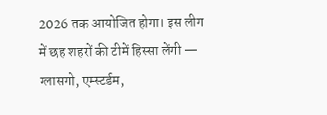2026 तक आयोजित होगा। इस लीग में छह शहरों की टीमें हिस्सा लेंगी — ग्लासगो, एम्स्टर्डम,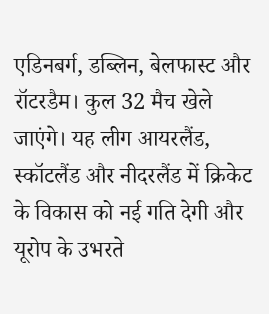एडिनबर्ग, डब्लिन, बेलफास्ट और रॉटरडैम। कुल 32 मैच खेले जाएंगे। यह लीग आयरलैंड, स्कॉटलैंड और नीदरलैंड में क्रिकेट के विकास को नई गति देगी और यूरोप के उभरते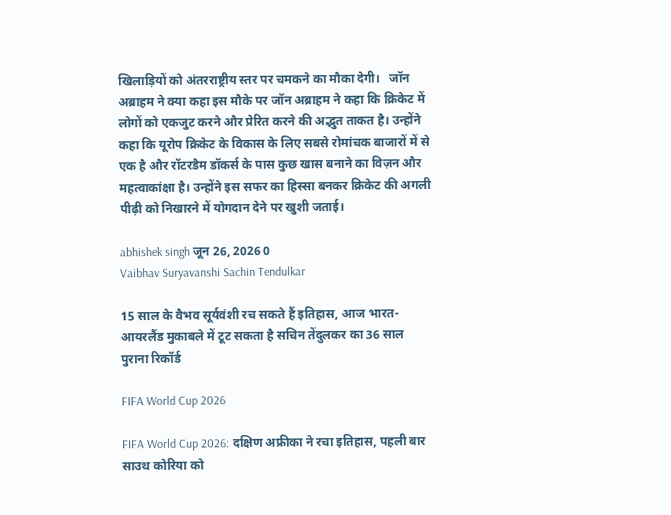खिलाड़ियों को अंतरराष्ट्रीय स्तर पर चमकने का मौका देगी।   जॉन अब्राहम ने क्या कहा इस मौके पर जॉन अब्राहम ने कहा कि क्रिकेट में लोगों को एकजुट करने और प्रेरित करने की अद्भुत ताकत है। उन्होंने कहा कि यूरोप क्रिकेट के विकास के लिए सबसे रोमांचक बाजारों में से एक है और रॉटरडैम डॉकर्स के पास कुछ खास बनाने का विज़न और महत्वाकांक्षा है। उन्होंने इस सफर का हिस्सा बनकर क्रिकेट की अगली पीढ़ी को निखारने में योगदान देने पर खुशी जताई।

abhishek singh जून 26, 2026 0
Vaibhav Suryavanshi Sachin Tendulkar

15 साल के वैभव सूर्यवंशी रच सकते हैं इतिहास, आज भारत-आयरलैंड मुकाबले में टूट सकता है सचिन तेंदुलकर का 36 साल पुराना रिकॉर्ड

FIFA World Cup 2026

FIFA World Cup 2026: दक्षिण अफ्रीका ने रचा इतिहास, पहली बार साउथ कोरिया को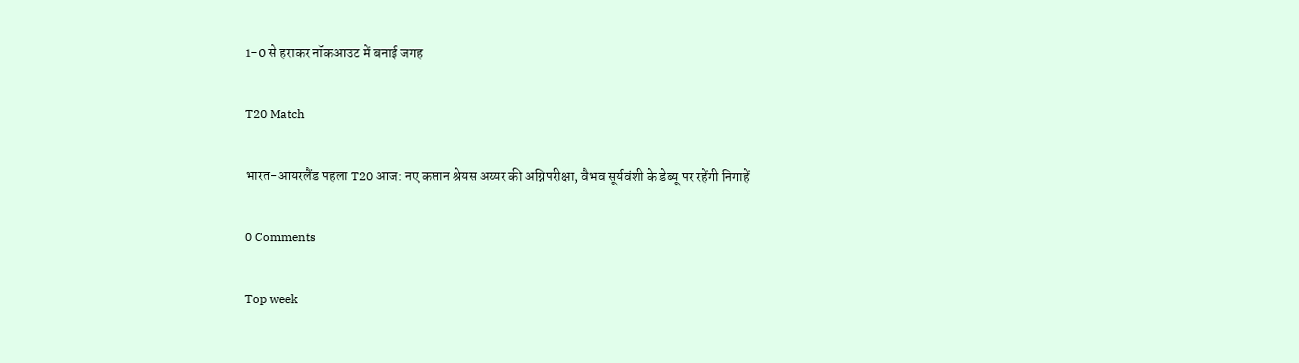1-0 से हराकर नॉकआउट में बनाई जगह

T20 Match

भारत-आयरलैंड पहला T20 आज: नए कप्तान श्रेयस अय्यर की अग्निपरीक्षा, वैभव सूर्यवंशी के डेब्यू पर रहेंगी निगाहें

0 Comments

Top week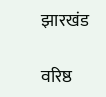झारखंड

वरिष्ठ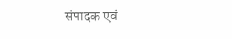संपादक एवं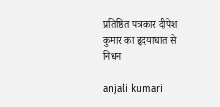प्रतिष्ठित पत्रकार दीपेश कुमार का हृदयाघात से निधन

anjali kumari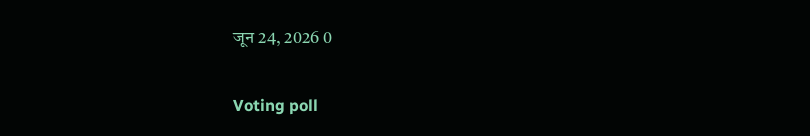जून 24, 2026 0

Voting poll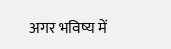अगर भविष्य में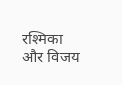रश्मिका और विजय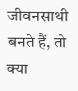जीवनसाथी बनते हैं, तो क्या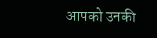आपको उनकी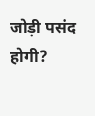जोड़ी पसंद होगी?